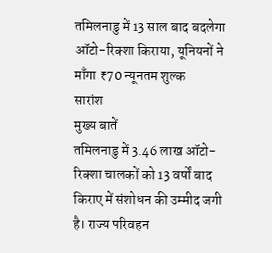तमिलनाडु में 13 साल बाद बदलेगा ऑटो-रिक्शा किराया, यूनियनों ने माँगा ₹70 न्यूनतम शुल्क
सारांश
मुख्य बातें
तमिलनाडु में 3.46 लाख ऑटो-रिक्शा चालकों को 13 वर्षों बाद किराए में संशोधन की उम्मीद जगी है। राज्य परिवहन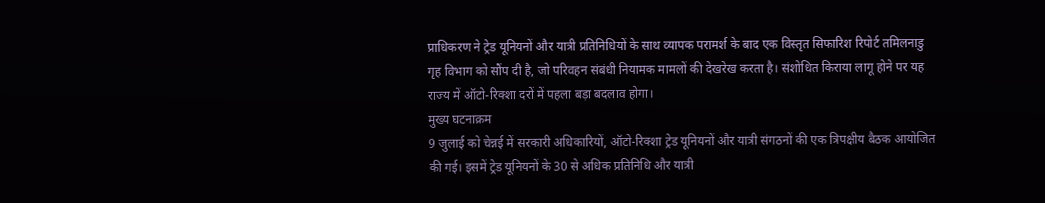प्राधिकरण ने ट्रेड यूनियनों और यात्री प्रतिनिधियों के साथ व्यापक परामर्श के बाद एक विस्तृत सिफारिश रिपोर्ट तमिलनाडु गृह विभाग को सौंप दी है, जो परिवहन संबंधी नियामक मामलों की देखरेख करता है। संशोधित किराया लागू होने पर यह राज्य में ऑटो-रिक्शा दरों में पहला बड़ा बदलाव होगा।
मुख्य घटनाक्रम
9 जुलाई को चेन्नई में सरकारी अधिकारियों, ऑटो-रिक्शा ट्रेड यूनियनों और यात्री संगठनों की एक त्रिपक्षीय बैठक आयोजित की गई। इसमें ट्रेड यूनियनों के 30 से अधिक प्रतिनिधि और यात्री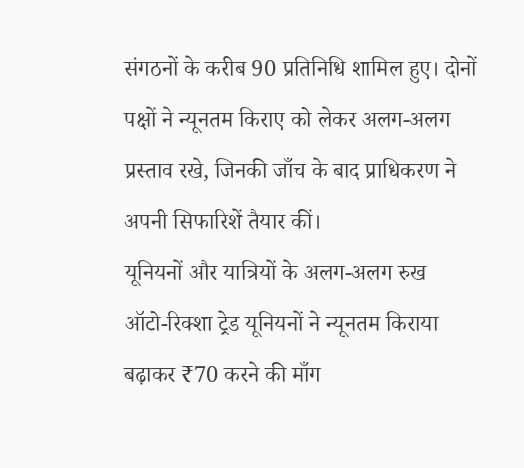संगठनों के करीब 90 प्रतिनिधि शामिल हुए। दोनों पक्षों ने न्यूनतम किराए को लेकर अलग-अलग प्रस्ताव रखे, जिनकी जाँच के बाद प्राधिकरण ने अपनी सिफारिशें तैयार कीं।
यूनियनों और यात्रियों के अलग-अलग रुख
ऑटो-रिक्शा ट्रेड यूनियनों ने न्यूनतम किराया बढ़ाकर ₹70 करने की माँग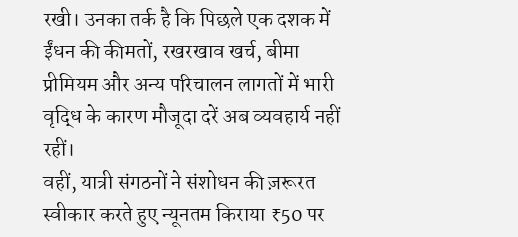रखी। उनका तर्क है कि पिछले एक दशक में ईंधन की कीमतों, रखरखाव खर्च, बीमा प्रीमियम और अन्य परिचालन लागतों में भारी वृद्धि के कारण मौजूदा दरें अब व्यवहार्य नहीं रहीं।
वहीं, यात्री संगठनों ने संशोधन की ज़रूरत स्वीकार करते हुए न्यूनतम किराया ₹50 पर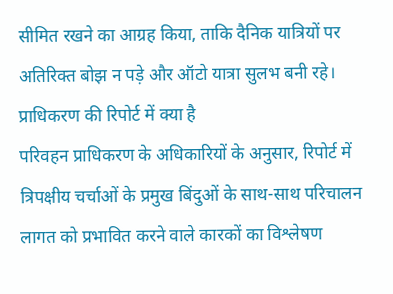सीमित रखने का आग्रह किया, ताकि दैनिक यात्रियों पर अतिरिक्त बोझ न पड़े और ऑटो यात्रा सुलभ बनी रहे।
प्राधिकरण की रिपोर्ट में क्या है
परिवहन प्राधिकरण के अधिकारियों के अनुसार, रिपोर्ट में त्रिपक्षीय चर्चाओं के प्रमुख बिंदुओं के साथ-साथ परिचालन लागत को प्रभावित करने वाले कारकों का विश्लेषण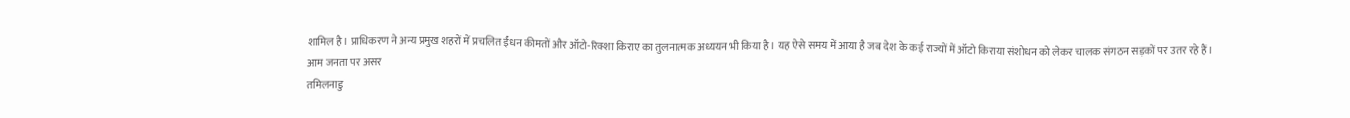शामिल है। प्राधिकरण ने अन्य प्रमुख शहरों में प्रचलित ईंधन कीमतों और ऑटो-रिक्शा किराए का तुलनात्मक अध्ययन भी किया है। यह ऐसे समय में आया है जब देश के कई राज्यों में ऑटो किराया संशोधन को लेकर चालक संगठन सड़कों पर उतर रहे हैं।
आम जनता पर असर
तमिलनाडु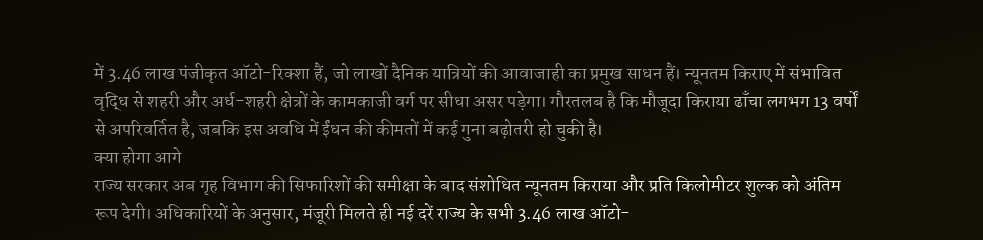में 3.46 लाख पंजीकृत ऑटो-रिक्शा हैं, जो लाखों दैनिक यात्रियों की आवाजाही का प्रमुख साधन हैं। न्यूनतम किराए में संभावित वृद्धि से शहरी और अर्ध-शहरी क्षेत्रों के कामकाजी वर्ग पर सीधा असर पड़ेगा। गौरतलब है कि मौजूदा किराया ढाँचा लगभग 13 वर्षों से अपरिवर्तित है, जबकि इस अवधि में ईंधन की कीमतों में कई गुना बढ़ोतरी हो चुकी है।
क्या होगा आगे
राज्य सरकार अब गृह विभाग की सिफारिशों की समीक्षा के बाद संशोधित न्यूनतम किराया और प्रति किलोमीटर शुल्क को अंतिम रूप देगी। अधिकारियों के अनुसार, मंजूरी मिलते ही नई दरें राज्य के सभी 3.46 लाख ऑटो-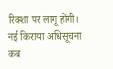रिक्शा पर लागू होंगी। नई किराया अधिसूचना कब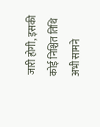जारी होगी, इसकी कोई निश्चित तिथि अभी सामने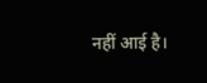नहीं आई है।